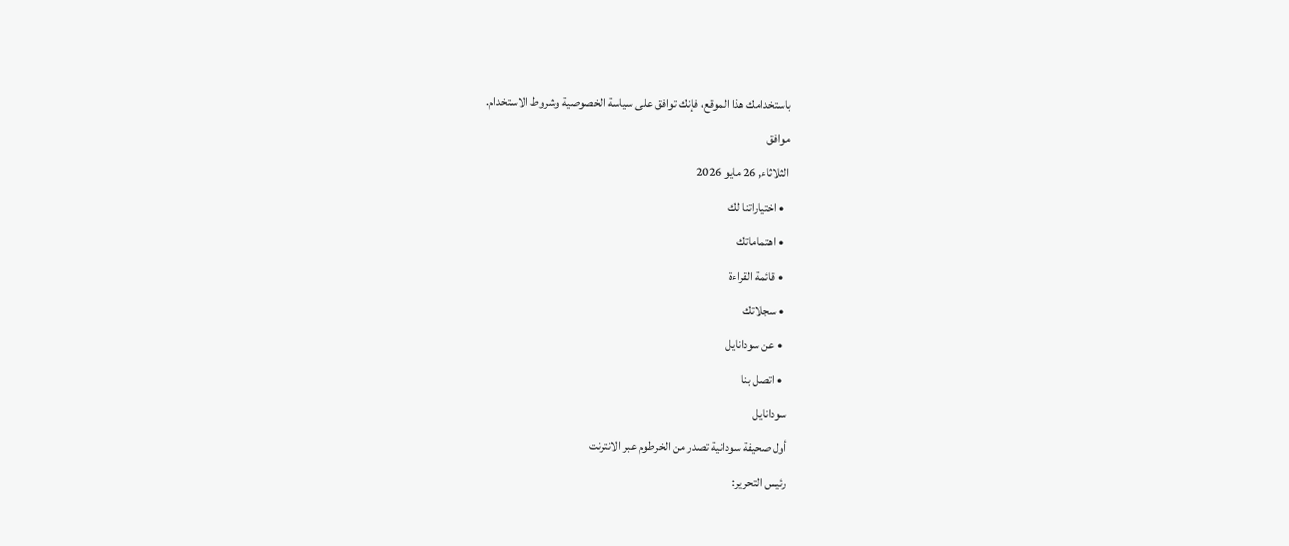باستخدامك هذا الموقع، فإنك توافق على سياسة الخصوصية وشروط الاستخدام.
موافق
الثلاثاء, 26 مايو 2026
  • اختياراتنا لك
  • اهتماماتك
  • قائمة القراءة
  • سجلاتك
  • عن سودانايل
  • اتصل بنا
سودانايل
أول صحيفة سودانية تصدر من الخرطوم عبر الانترنت
رئيس التحرير: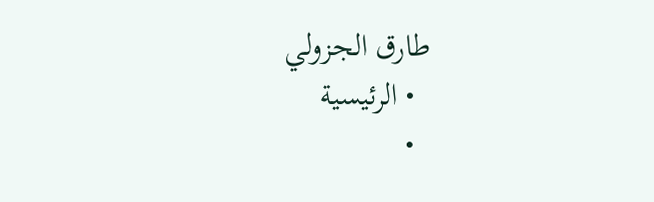طارق الجزولي
  • الرئيسية
  •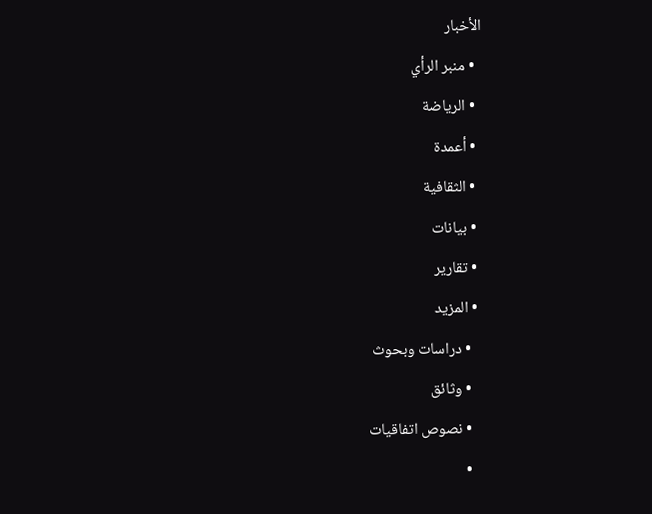الأخبار
  • منبر الرأي
  • الرياضة
  • أعمدة
  • الثقافية
  • بيانات
  • تقارير
  • المزيد
    • دراسات وبحوث
    • وثائق
    • نصوص اتفاقيات
    •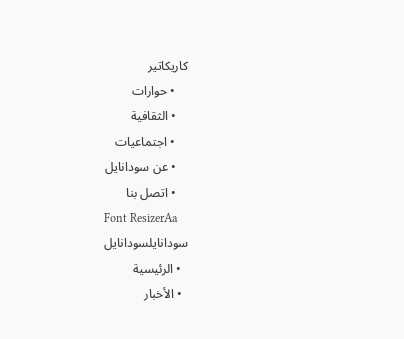كاريكاتير
    • حوارات
    • الثقافية
    • اجتماعيات
    • عن سودانايل
    • اتصل بنا
Font ResizerAa
سودانايلسودانايل
  • الرئيسية
  • الأخبار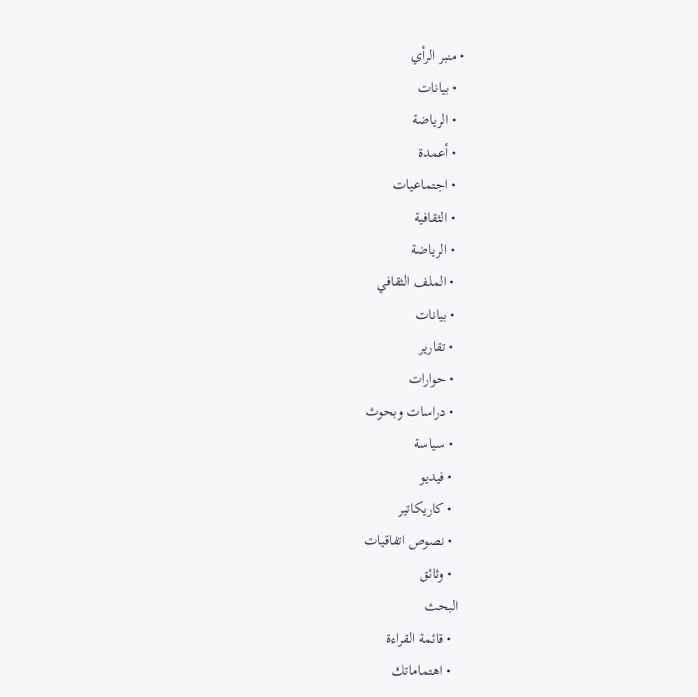• منبر الرأي
  • بيانات
  • الرياضة
  • أعمدة
  • اجتماعيات
  • الثقافية
  • الرياضة
  • الملف الثقافي
  • بيانات
  • تقارير
  • حوارات
  • دراسات وبحوث
  • سياسة
  • فيديو
  • كاريكاتير
  • نصوص اتفاقيات
  • وثائق
البحث
  • قائمة القراءة
  • اهتماماتك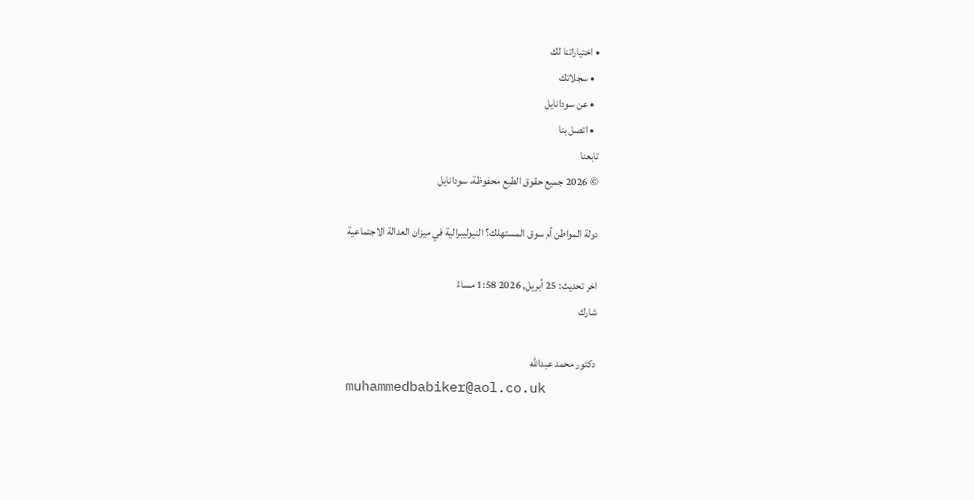• اختياراتنا لك
  • سجلاتك
  • عن سودانايل
  • اتصل بنا
تابعنا
© 2026 جميع حقوق الطبع محفوظة، سودانايل

دولة المواطن أم سوق المستهلك؟ النيوليبرالية في ميزان العدالة الاجتماعية

اخر تحديث: 25 أبريل, 2026 1:58 مساءً
شارك

دكتور محمد عبدالله
muhammedbabiker@aol.co.uk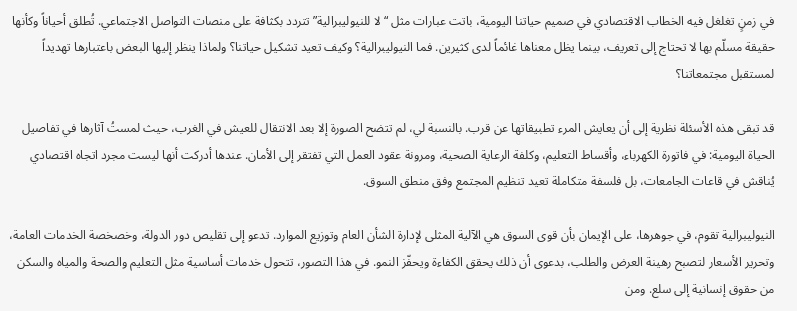في زمنٍ تغلغل فيه الخطاب الاقتصادي في صميم حياتنا اليومية، باتت عبارات مثل “لا للنيوليبرالية” تتردد بكثافة على منصات التواصل الاجتماعي. تُطلق أحياناً وكأنها حقيقة مسلّم بها لا تحتاج إلى تعريف، بينما يظل معناها غائماً لدى كثيرين. فما النيوليبرالية؟ وكيف تعيد تشكيل حياتنا؟ ولماذا ينظر إليها البعض باعتبارها تهديداً لمستقبل مجتمعاتنا؟

قد تبقى هذه الأسئلة نظرية إلى أن يعايش المرء تطبيقاتها عن قرب. بالنسبة لي، لم تتضح الصورة إلا بعد الانتقال للعيش في الغرب، حيث لمستُ آثارها في تفاصيل الحياة اليومية: في فاتورة الكهرباء، وأقساط التعليم، وكلفة الرعاية الصحية، ومرونة عقود العمل التي تفتقر إلى الأمان. عندها أدركت أنها ليست مجرد اتجاه اقتصادي يُناقش في قاعات الجامعات، بل فلسفة متكاملة تعيد تنظيم المجتمع وفق منطق السوق.

النيوليبرالية تقوم، في جوهرها، على الإيمان بأن قوى السوق هي الآلية المثلى لإدارة الشأن العام وتوزيع الموارد. تدعو إلى تقليص دور الدولة، وخصخصة الخدمات العامة، وتحرير الأسعار لتصبح رهينة العرض والطلب، بدعوى أن ذلك يحقق الكفاءة ويحفّز النمو. في هذا التصور، تتحول خدمات أساسية مثل التعليم والصحة والمياه والسكن من حقوق إنسانية إلى سلع. ومن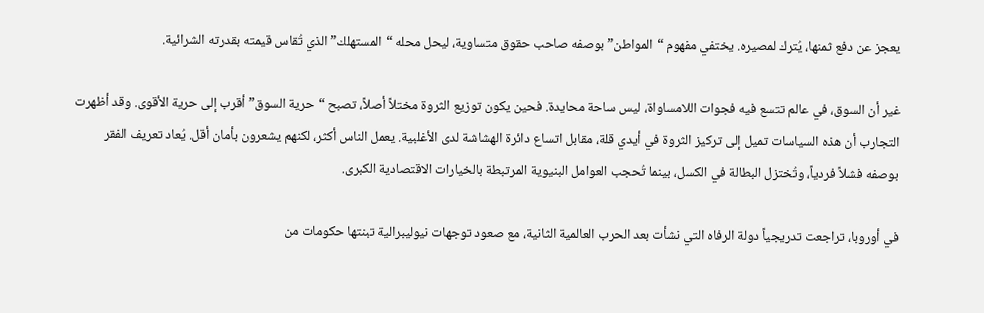يعجز عن دفع ثمنها، يُترك لمصيره. يختفي مفهوم “المواطن” بوصفه صاحب حقوق متساوية، ليحل محله “المستهلك” الذي تُقاس قيمته بقدرته الشرائية.

غير أن السوق، في عالم تتسع فيه فجوات اللامساواة، ليس ساحة محايدة. فحين يكون توزيع الثروة مختلاً أصلاً، تصبح “حرية السوق” أقرب إلى حرية الأقوى. وقد أظهرت التجارب أن هذه السياسات تميل إلى تركيز الثروة في أيدي قلة، مقابل اتساع دائرة الهشاشة لدى الأغلبية. يعمل الناس أكثر، لكنهم يشعرون بأمان أقل. يُعاد تعريف الفقر بوصفه فشلاً فردياً، وتُختزل البطالة في الكسل، بينما تُحجب العوامل البنيوية المرتبطة بالخيارات الاقتصادية الكبرى.

في أوروبا، تراجعت تدريجياً دولة الرفاه التي نشأت بعد الحرب العالمية الثانية، مع صعود توجهات نيوليبرالية تبنتها حكومات من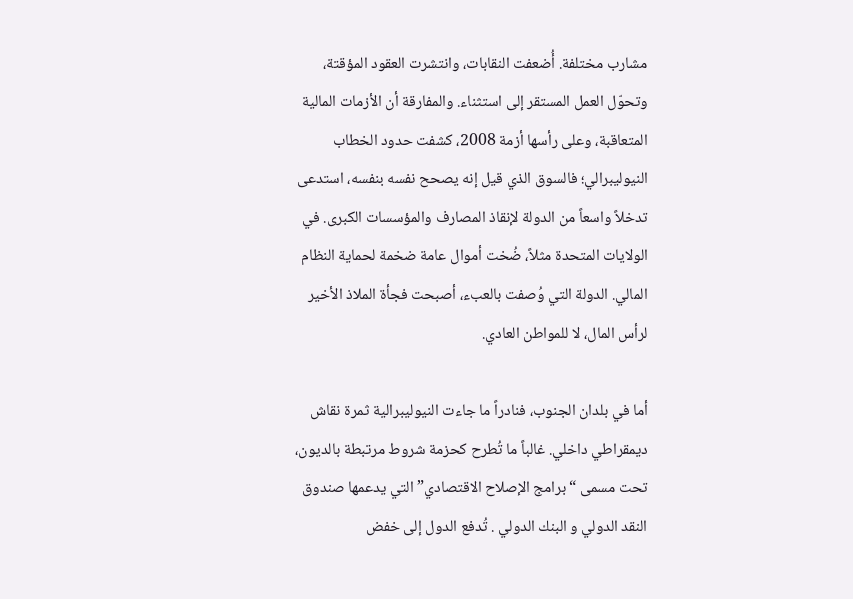مشارب مختلفة. أُضعفت النقابات، وانتشرت العقود المؤقتة، وتحوّل العمل المستقر إلى استثناء. والمفارقة أن الأزمات المالية المتعاقبة، وعلى رأسها أزمة 2008، كشفت حدود الخطاب النيوليبرالي؛ فالسوق الذي قيل إنه يصحح نفسه بنفسه، استدعى تدخلاً واسعاً من الدولة لإنقاذ المصارف والمؤسسات الكبرى. في الولايات المتحدة مثلاً، ضُخت أموال عامة ضخمة لحماية النظام المالي. الدولة التي وُصفت بالعبء، أصبحت فجأة الملاذ الأخير لرأس المال، لا للمواطن العادي.

أما في بلدان الجنوب، فنادراً ما جاءت النيوليبرالية ثمرة نقاش ديمقراطي داخلي. غالباً ما تُطرح كحزمة شروط مرتبطة بالديون، تحت مسمى “برامج الإصلاح الاقتصادي” التي يدعمها صندوق النقد الدولي و البنك الدولي . تُدفع الدول إلى خفض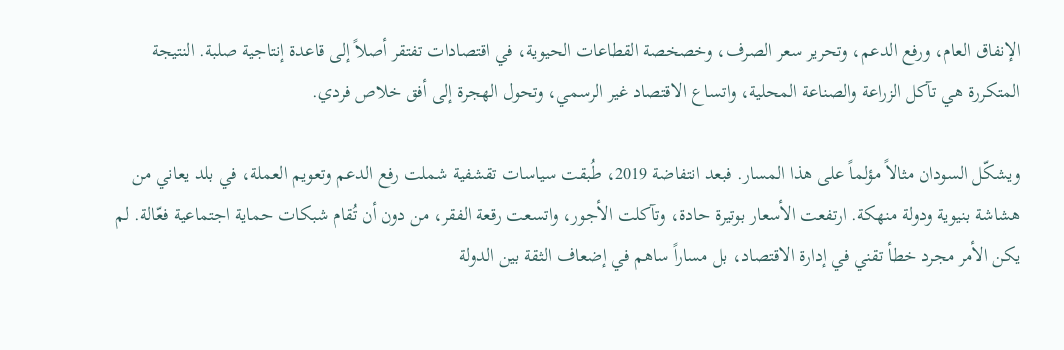الإنفاق العام، ورفع الدعم، وتحرير سعر الصرف، وخصخصة القطاعات الحيوية، في اقتصادات تفتقر أصلاً إلى قاعدة إنتاجية صلبة. النتيجة المتكررة هي تآكل الزراعة والصناعة المحلية، واتساع الاقتصاد غير الرسمي، وتحول الهجرة إلى أفق خلاص فردي.

ويشكّل السودان مثالاً مؤلماً على هذا المسار. فبعد انتفاضة 2019، طُبقت سياسات تقشفية شملت رفع الدعم وتعويم العملة، في بلد يعاني من هشاشة بنيوية ودولة منهكة. ارتفعت الأسعار بوتيرة حادة، وتآكلت الأجور، واتسعت رقعة الفقر، من دون أن تُقام شبكات حماية اجتماعية فعّالة. لم يكن الأمر مجرد خطأ تقني في إدارة الاقتصاد، بل مساراً ساهم في إضعاف الثقة بين الدولة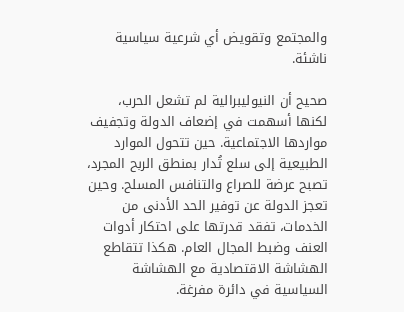والمجتمع وتقويض أي شرعية سياسية ناشئة.

صحيح أن النيوليبرالية لم تشعل الحرب، لكنها أسهمت في إضعاف الدولة وتجفيف مواردها الاجتماعية. حين تتحول الموارد الطبيعية إلى سلع تُدار بمنطق الربح المجرد، تصبح عرضة للصراع والتنافس المسلح. وحين تعجز الدولة عن توفير الحد الأدنى من الخدمات، تفقد قدرتها على احتكار أدوات العنف وضبط المجال العام. هكذا تتقاطع الهشاشة الاقتصادية مع الهشاشة السياسية في دائرة مفرغة.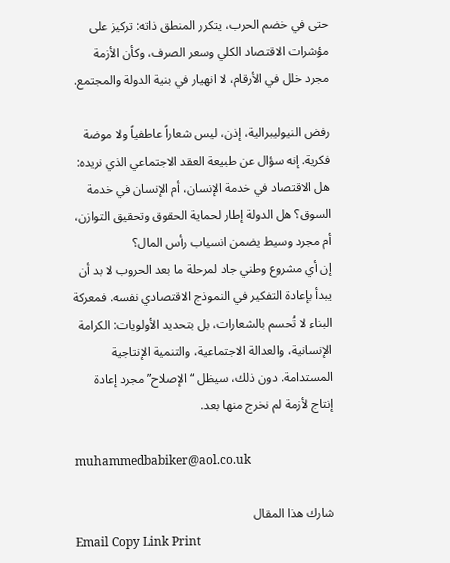حتى في خضم الحرب، يتكرر المنطق ذاته: تركيز على مؤشرات الاقتصاد الكلي وسعر الصرف، وكأن الأزمة مجرد خلل في الأرقام، لا انهيار في بنية الدولة والمجتمع.

رفض النيوليبرالية، إذن، ليس شعاراً عاطفياً ولا موضة فكرية. إنه سؤال عن طبيعة العقد الاجتماعي الذي نريده: هل الاقتصاد في خدمة الإنسان، أم الإنسان في خدمة السوق؟ هل الدولة إطار لحماية الحقوق وتحقيق التوازن، أم مجرد وسيط يضمن انسياب رأس المال؟
إن أي مشروع وطني جاد لمرحلة ما بعد الحروب لا بد أن يبدأ بإعادة التفكير في النموذج الاقتصادي نفسه. فمعركة البناء لا تُحسم بالشعارات، بل بتحديد الأولويات: الكرامة الإنسانية، والعدالة الاجتماعية، والتنمية الإنتاجية المستدامة. دون ذلك، سيظل “الإصلاح” مجرد إعادة إنتاج لأزمة لم نخرج منها بعد.

muhammedbabiker@aol.co.uk

شارك هذا المقال
Email Copy Link Print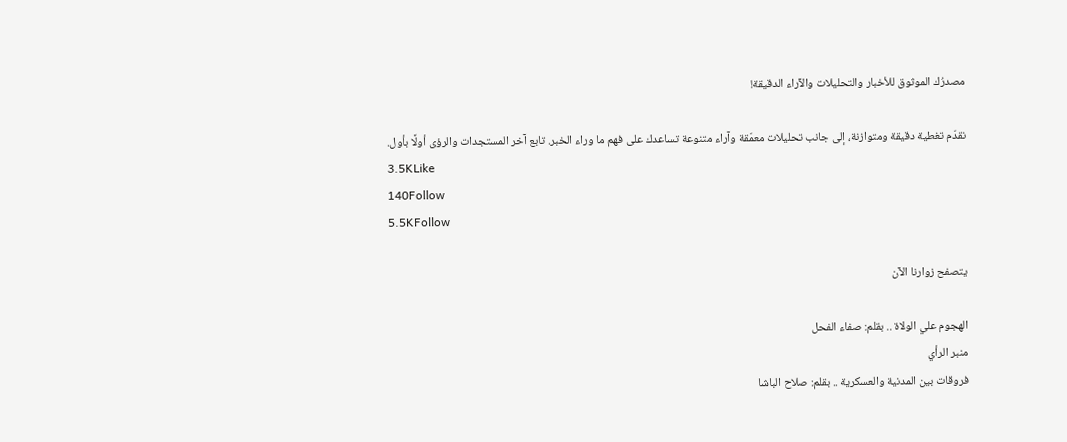مصدرُك الموثوق للأخبار والتحليلات والآراء الدقيقة!

نقدّم تغطية دقيقة ومتوازنة، إلى جانب تحليلات معمّقة وآراء متنوعة تساعدك على فهم ما وراء الخبر. تابع آخر المستجدات والرؤى أولًا بأول.
3.5KLike
140Follow
5.5KFollow

يتصفح زوارنا الآن

الهجوم علي الولاة .. بقلم: صفاء الفحل
منبر الرأي
فروقات بين المدنية والعسكرية .. بقلم: صلاح الباشا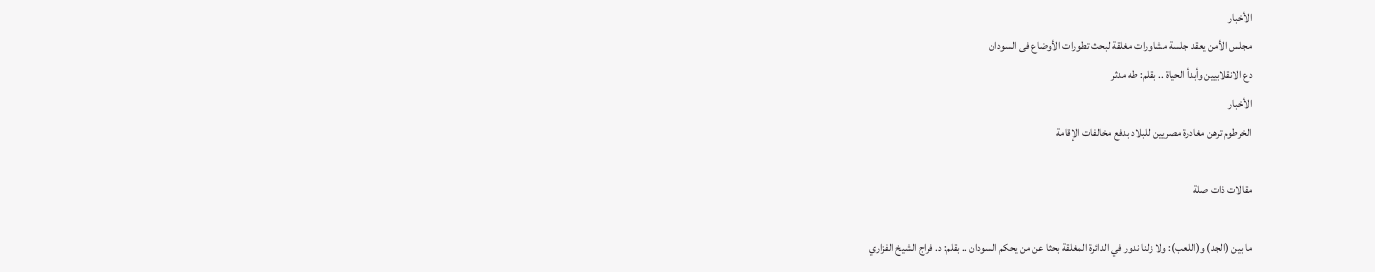الأخبار
مجلس الأمن يعقد جلسة مشاورات مغلقة لبحث تطورات الأوضاع فى السودان
دع الانقلابيين وأبدأ الحياة .. بقلم: طه مدثر
الأخبار
الخرطوم ترهن مغادرة مصريين للبلاد بدفع مخالفات الإقامة

مقالات ذات صلة

ما بين (الجد) و(اللعب): ولا زلنا ندور في الدائرة المغلقة بحثا عن من يحكم السودان .. بقلم: د. فراج الشيخ الفزاري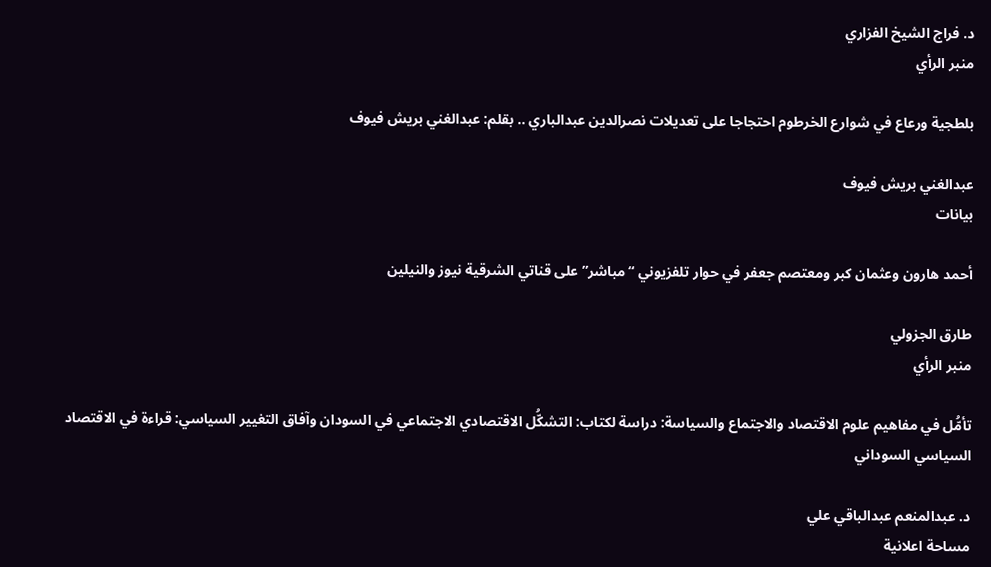د. فراج الشيخ الفزاري
منبر الرأي

بلطجية ورعاع في شوارع الخرطوم احتجاجا على تعديلات نصرالدين عبدالباري .. بقلم: عبدالغني بريش فيوف

عبدالغني بريش فيوف
بيانات

أحمد هارون وعثمان كبر ومعتصم جعفر في حوار تلفزيوني “مباشر” على قناتي الشرقية نيوز والنيلين

طارق الجزولي
منبر الرأي

تأمُّل في مفاهيم علوم الاقتصاد والاجتماع والسياسة: دراسة لكتاب: التشكُّل الاقتصادي الاجتماعي في السودان وآفاق التغيير السياسي: قراءة في الاقتصاد السياسي السوداني

د. عبدالمنعم عبدالباقي علي
مساحة اعلانية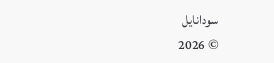سودانايل
© 2026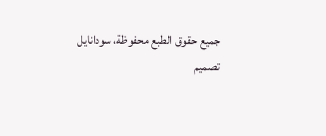جميع حقوق الطبع محفوظة، سودانايل
تصميم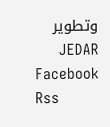وتطوير JEDAR
Facebook Rss